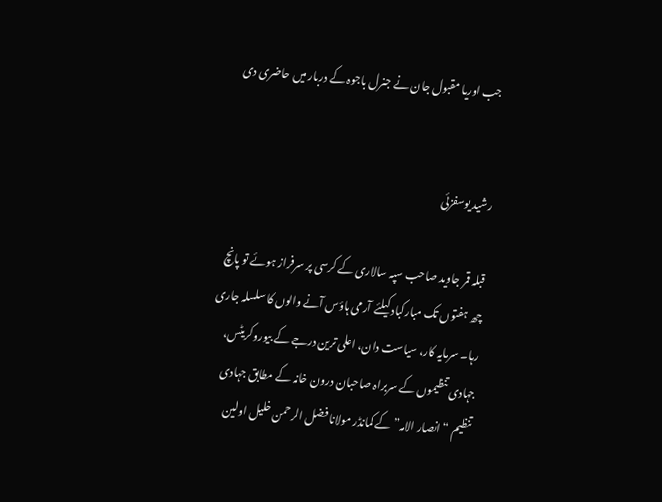جب اوریا مقبول جان نے جنرل باجوہ کے دربار میں حاضری دی


رشید یوسفزئی

قبلہ قمر جاوید صاحب سپہ سالاری کے کرسی پر سرفراز ہوئے تو پانچ چھ ہفتوں تک مبارکباد کیلئے آرمی ہاؤس آنے والوں کا سلسلہ جاری رہا۔ سرمایہ کار، سیاست دان، اعلی ترین درجے کے بیوروکریٹس، جہادی تنظیموں کے سربراہ صاحبان درون خانہ کے مطابق جہادی تنظیم “انصار الامہ” کے کمانڈر مولانا فضل الرحمن خلیل اولین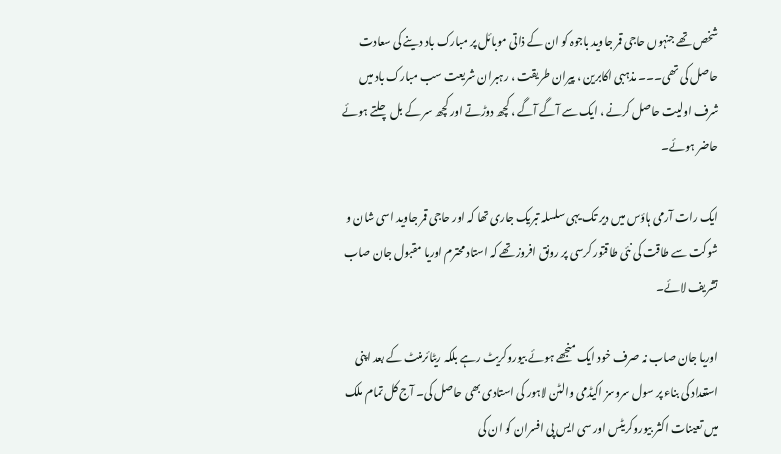شخص تھے جنہوں حاجی قمر جاوید باجوہ کو ان کے ذاتی موبائل پر مبارک باد دینے کی سعادت حاصل کی تھی۔۔۔ مذہبی اکابرین ، پیران طریقت ، رہبران شریعت سب مبارک باد میں شرف اولیت حاصل کرنے ، ایک سے آگے آگے ، کچھ دوڑتے اور کچھ سر کے بل چلتے ہوئے حاضر ہوئے۔

ایک رات آرمی ہاؤس میں دیر تک یہی سلسلہ تبریک جاری تھا کہ اور حاجی قمر جاوید اسی شان و شوکت سے طاقت کی نئی طاقتور کرسی پر رونق افروز تھے کہ استاد محترم اوریا مقبول جان صاب تشریف لائے۔

اوریا جان صاب نہ صرف خود ایک منجھے ہوئے بیوروکریٹ رہے بلکہ ریٹائرمنٹ کے بعد اپنی استعداد کی بناء پر سول سروسز اکیڈمی والٹن لاہور کی استادی بھی حاصل کی۔ آج کل تمام ملک میں تعینات اکثر بیوروکریٹس اور سی ایس پی افسران کو ان کی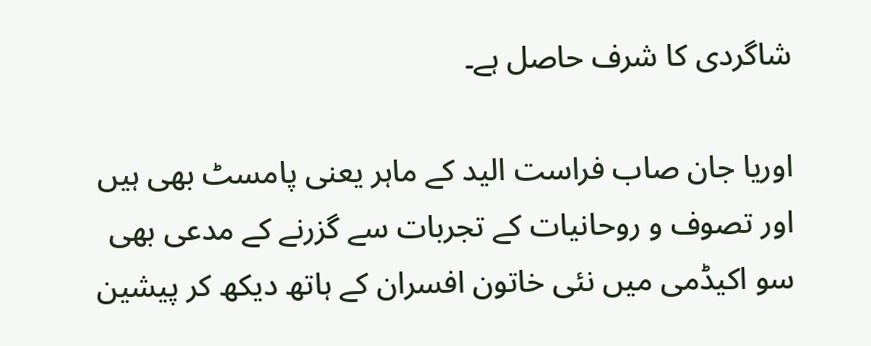شاگردی کا شرف حاصل ہے۔

اوریا جان صاب فراست الید کے ماہر یعنی پامسٹ بھی ہیں اور تصوف و روحانیات کے تجربات سے گزرنے کے مدعی بھی سو اکیڈمی میں نئی خاتون افسران کے ہاتھ دیکھ کر پیشین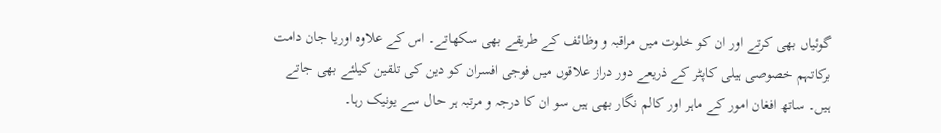گوئیاں بھی کرتے اور ان کو خلوت میں مراقبہ و وظائف کے طریقے بھی سکھاتے۔ اس کے علاوہ اوریا جان دامت برکاتہم خصوصی ہیلی کاپٹر کے ذریعے دور دراز علاقوں میں فوجی افسران کو دین کی تلقین کیلئے بھی جاتے ہیں۔ ساتھ افغان امور کے ماہر اور کالم نگار بھی ہیں سو ان کا درجہ و مرتبہ ہر حال سے یونیک رہا۔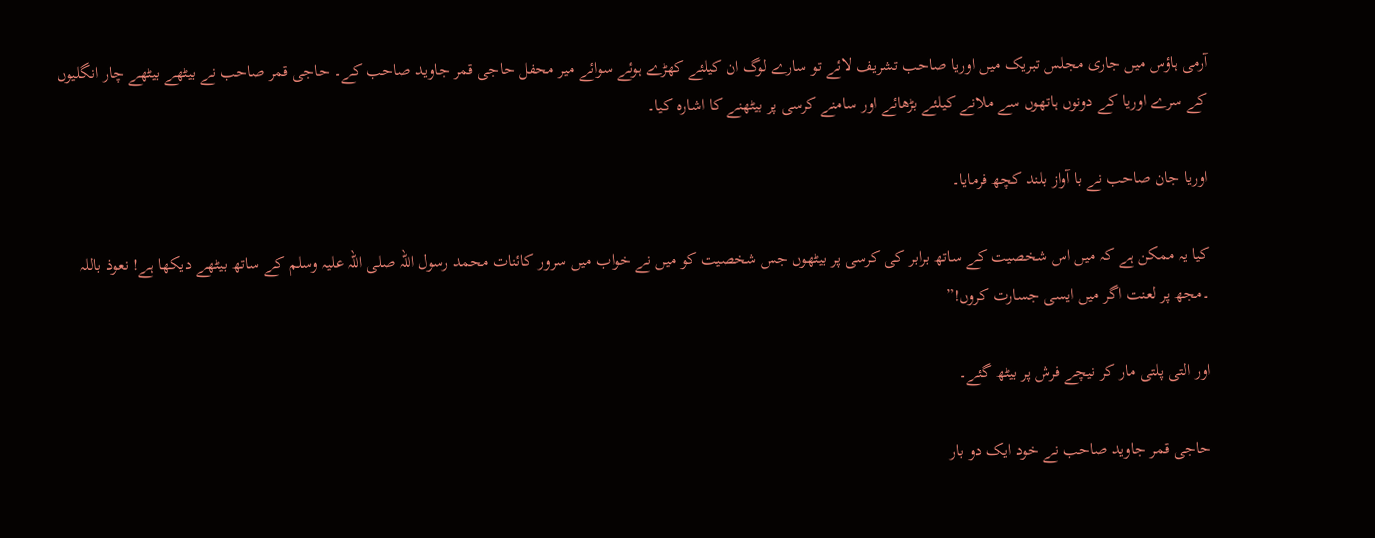آرمی ہاؤس میں جاری مجلس تبریک میں اوریا صاحب تشریف لائے تو سارے لوگ ان کیلئے کھڑے ہوئے سوائے میر محفل حاجی قمر جاوید صاحب کے۔ حاجی قمر صاحب نے بیٹھے بیٹھے چار انگلیوں کے سرے اوریا کے دونوں ہاتھوں سے ملانے کیلئے بڑھائے اور سامنے کرسی پر بیٹھنے کا اشارہ کیا۔

اوریا جان صاحب نے با آواز بلند کچھ فرمایا۔

کیا یہ ممکن ہے کہ میں اس شخصیت کے ساتھ برابر کی کرسی پر بیٹھوں جس شخصیت کو میں نے خواب میں سرور کائنات محمد رسول اللہ صلی اللہ علیہ وسلم کے ساتھ بیٹھے دیکھا ہے! نعوذ باللہ ۔مجھ پر لعنت اگر میں ایسی جسارت کروں!”

اور التی پلتی مار کر نیچے فرش پر بیٹھ گئے۔

حاجی قمر جاوید صاحب نے خود ایک دو بار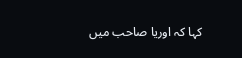کہا کہ اوریا صاحب میں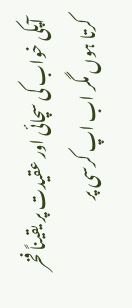آپکی خواب کی سچائی اور عقیدت پر یقیناً فخر کرتا ہوں مگر اب اپ کرسی پر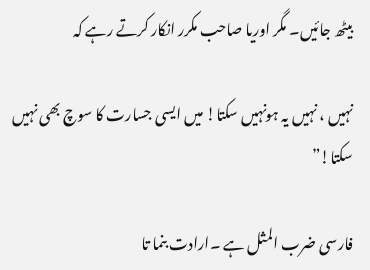بیٹھ جائیں۔ مگر اوریا صاحب مکرر انکار کرتے رہے کہ

نہیں ، نہیں یہ ہونہیں سکتا! میں ایسی جسارت کا سوچ بھی نہیں سکتا!”

فارسی ضرب المثل ہے ۔ارادت بنما تا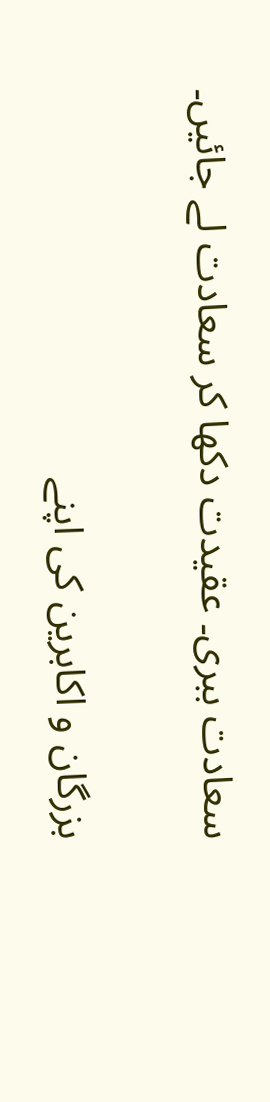سعادت ببری۔ عقیدت دکھا کر سعادت لے جائیں۔

بزرگان و اکابرین کی اپنے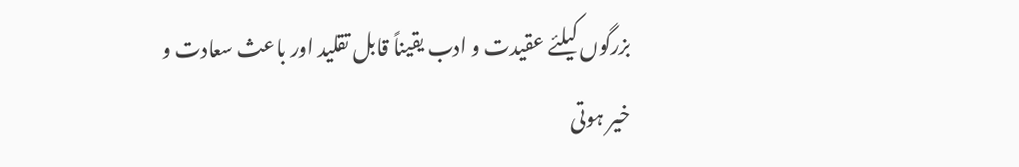بزرگوں کیلئے عقیدت و ادب یقیناً قابل تقلید اور باعث سعادت و خیر ہوتی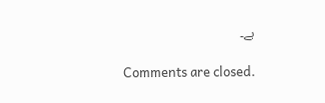ہے۔

Comments are closed.